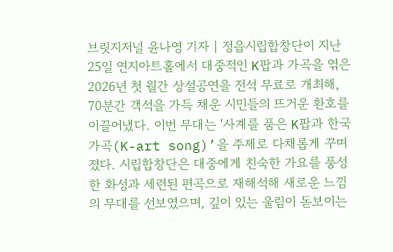브릿지저널 윤나영 기자 | 정읍시립합창단이 지난 25일 연지아트홀에서 대중적인 K팝과 가곡을 엮은 2026년 첫 월간 상설공연을 전석 무료로 개최해, 70분간 객석을 가득 채운 시민들의 뜨거운 환호를 이끌어냈다. 이번 무대는 ‘사계를 품은 K팝과 한국 가곡(K-art song)’을 주제로 다채롭게 꾸며졌다. 시립합창단은 대중에게 친숙한 가요를 풍성한 화성과 세련된 편곡으로 재해석해 새로운 느낌의 무대를 선보였으며, 깊이 있는 울림이 돋보이는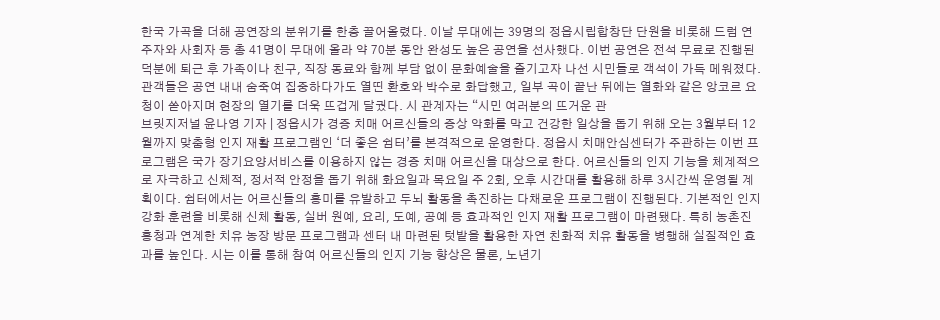한국 가곡을 더해 공연장의 분위기를 한층 끌어올렸다. 이날 무대에는 39명의 정읍시립합창단 단원을 비롯해 드럼 연주자와 사회자 등 총 41명이 무대에 올라 약 70분 동안 완성도 높은 공연을 선사했다. 이번 공연은 전석 무료로 진행된 덕분에 퇴근 후 가족이나 친구, 직장 동료와 함께 부담 없이 문화예술을 즐기고자 나선 시민들로 객석이 가득 메워졌다. 관객들은 공연 내내 숨죽여 집중하다가도 열띤 환호와 박수로 화답했고, 일부 곡이 끝난 뒤에는 열화와 같은 앙코르 요청이 쏟아지며 현장의 열기를 더욱 뜨겁게 달궜다. 시 관계자는 “시민 여러분의 뜨거운 관
브릿지저널 윤나영 기자 | 정읍시가 경증 치매 어르신들의 증상 악화를 막고 건강한 일상을 돕기 위해 오는 3월부터 12월까지 맞춤형 인지 재활 프로그램인 ‘더 좋은 쉼터’를 본격적으로 운영한다. 정읍시 치매안심센터가 주관하는 이번 프로그램은 국가 장기요양서비스를 이용하지 않는 경증 치매 어르신을 대상으로 한다. 어르신들의 인지 기능을 체계적으로 자극하고 신체적, 정서적 안정을 돕기 위해 화요일과 목요일 주 2회, 오후 시간대를 활용해 하루 3시간씩 운영될 계획이다. 쉼터에서는 어르신들의 흥미를 유발하고 두뇌 활동을 촉진하는 다채로운 프로그램이 진행된다. 기본적인 인지 강화 훈련을 비롯해 신체 활동, 실버 원예, 요리, 도예, 공예 등 효과적인 인지 재활 프로그램이 마련됐다. 특히 농촌진흥청과 연계한 치유 농장 방문 프로그램과 센터 내 마련된 텃밭을 활용한 자연 친화적 치유 활동을 병행해 실질적인 효과를 높인다. 시는 이를 통해 참여 어르신들의 인지 기능 향상은 물론, 노년기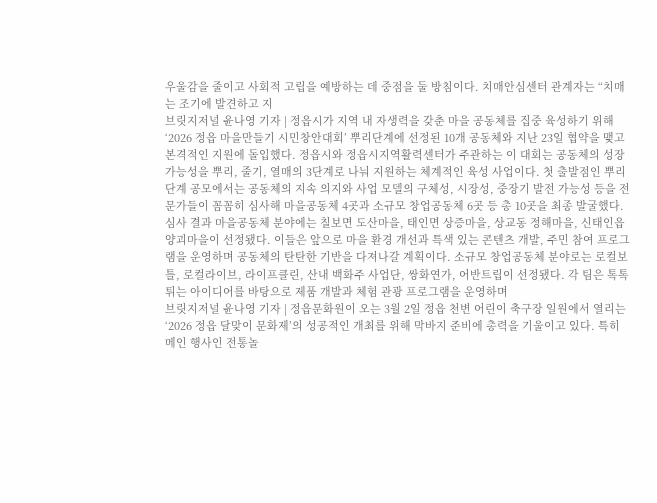우울감을 줄이고 사회적 고립을 예방하는 데 중점을 둘 방침이다. 치매안심센터 관계자는 “치매는 조기에 발견하고 지
브릿지저널 윤나영 기자 | 정읍시가 지역 내 자생력을 갖춘 마을 공동체를 집중 육성하기 위해 ‘2026 정읍 마을만들기 시민창안대회’ 뿌리단계에 선정된 10개 공동체와 지난 23일 협약을 맺고 본격적인 지원에 돌입했다. 정읍시와 정읍시지역활력센터가 주관하는 이 대회는 공동체의 성장 가능성을 뿌리, 줄기, 열매의 3단계로 나눠 지원하는 체계적인 육성 사업이다. 첫 출발점인 뿌리단계 공모에서는 공동체의 지속 의지와 사업 모델의 구체성, 시장성, 중장기 발전 가능성 등을 전문가들이 꼼꼼히 심사해 마을공동체 4곳과 소규모 창업공동체 6곳 등 총 10곳을 최종 발굴했다. 심사 결과 마을공동체 분야에는 칠보면 도산마을, 태인면 상증마을, 상교동 정해마을, 신태인읍 양괴마을이 선정됐다. 이들은 앞으로 마을 환경 개선과 특색 있는 콘텐츠 개발, 주민 참여 프로그램을 운영하며 공동체의 탄탄한 기반을 다져나갈 계획이다. 소규모 창업공동체 분야로는 로컬보틀, 로컬라이브, 라이프클린, 산내 백화주 사업단, 쌍화연가, 어반트립이 선정됐다. 각 팀은 톡톡 튀는 아이디어를 바탕으로 제품 개발과 체험 관광 프로그램을 운영하며
브릿지저널 윤나영 기자 | 정읍문화원이 오는 3월 2일 정읍 천변 어린이 축구장 일원에서 열리는 ‘2026 정읍 달맞이 문화제’의 성공적인 개최를 위해 막바지 준비에 총력을 기울이고 있다. 특히 메인 행사인 전통놀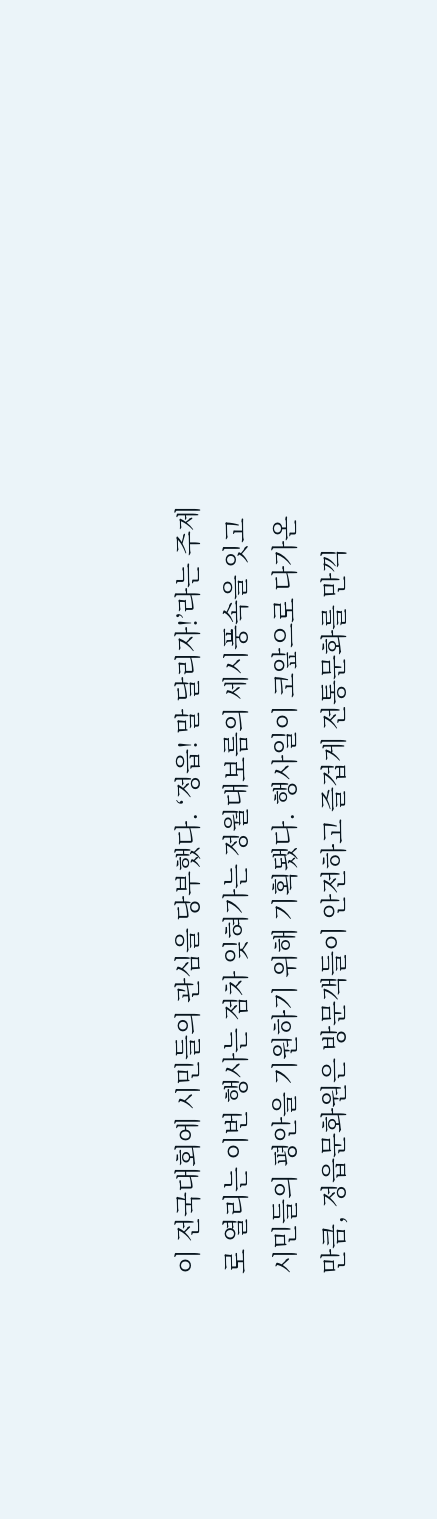이 전국대회에 시민들의 관심을 당부했다. ‘정읍! 말 달리자!’라는 주제로 열리는 이번 행사는 점차 잊혀가는 정월대보름의 세시풍속을 잇고 시민들의 평안을 기원하기 위해 기획됐다. 행사일이 코앞으로 다가온 만큼, 정읍문화원은 방문객들이 안전하고 즐겁게 전통문화를 만끽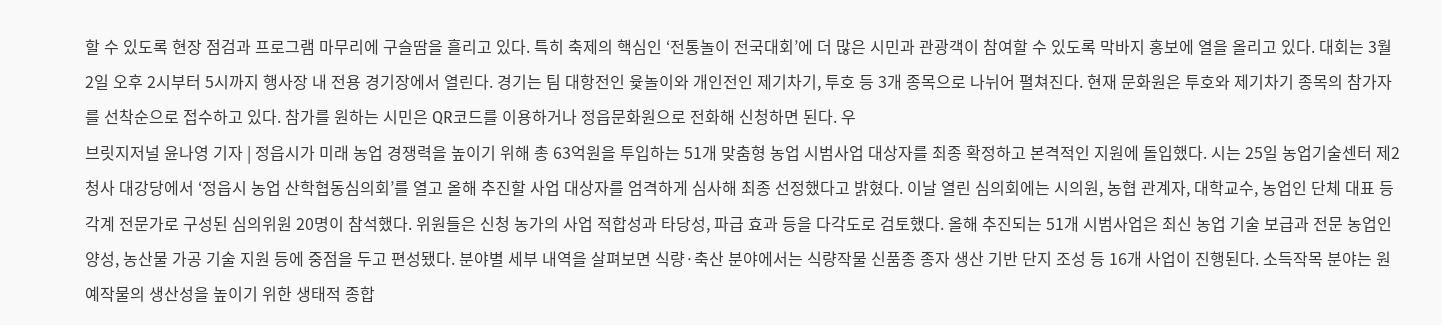할 수 있도록 현장 점검과 프로그램 마무리에 구슬땀을 흘리고 있다. 특히 축제의 핵심인 ‘전통놀이 전국대회’에 더 많은 시민과 관광객이 참여할 수 있도록 막바지 홍보에 열을 올리고 있다. 대회는 3월 2일 오후 2시부터 5시까지 행사장 내 전용 경기장에서 열린다. 경기는 팀 대항전인 윷놀이와 개인전인 제기차기, 투호 등 3개 종목으로 나뉘어 펼쳐진다. 현재 문화원은 투호와 제기차기 종목의 참가자를 선착순으로 접수하고 있다. 참가를 원하는 시민은 QR코드를 이용하거나 정읍문화원으로 전화해 신청하면 된다. 우
브릿지저널 윤나영 기자 | 정읍시가 미래 농업 경쟁력을 높이기 위해 총 63억원을 투입하는 51개 맞춤형 농업 시범사업 대상자를 최종 확정하고 본격적인 지원에 돌입했다. 시는 25일 농업기술센터 제2청사 대강당에서 ‘정읍시 농업 산학협동심의회’를 열고 올해 추진할 사업 대상자를 엄격하게 심사해 최종 선정했다고 밝혔다. 이날 열린 심의회에는 시의원, 농협 관계자, 대학교수, 농업인 단체 대표 등 각계 전문가로 구성된 심의위원 20명이 참석했다. 위원들은 신청 농가의 사업 적합성과 타당성, 파급 효과 등을 다각도로 검토했다. 올해 추진되는 51개 시범사업은 최신 농업 기술 보급과 전문 농업인 양성, 농산물 가공 기술 지원 등에 중점을 두고 편성됐다. 분야별 세부 내역을 살펴보면 식량·축산 분야에서는 식량작물 신품종 종자 생산 기반 단지 조성 등 16개 사업이 진행된다. 소득작목 분야는 원예작물의 생산성을 높이기 위한 생태적 종합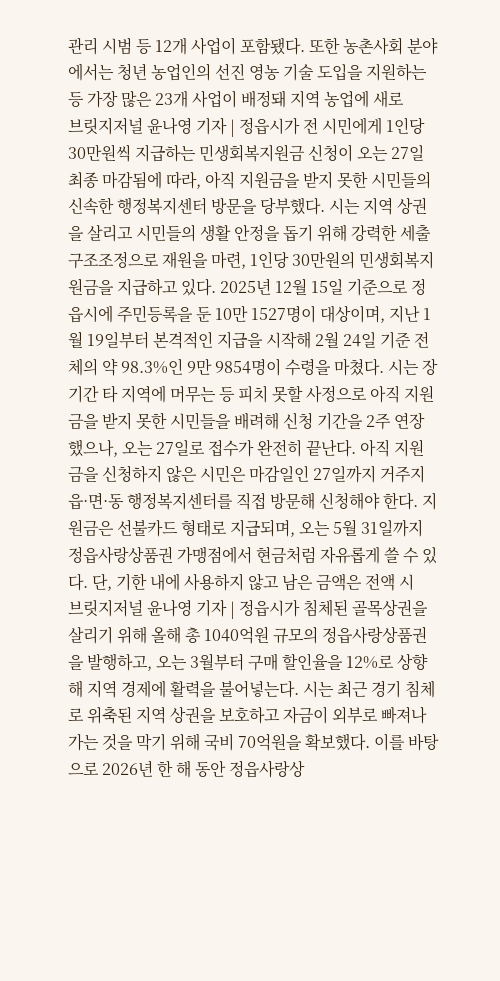관리 시범 등 12개 사업이 포함됐다. 또한 농촌사회 분야에서는 청년 농업인의 선진 영농 기술 도입을 지원하는 등 가장 많은 23개 사업이 배정돼 지역 농업에 새로
브릿지저널 윤나영 기자 | 정읍시가 전 시민에게 1인당 30만원씩 지급하는 민생회복지원금 신청이 오는 27일 최종 마감됨에 따라, 아직 지원금을 받지 못한 시민들의 신속한 행정복지센터 방문을 당부했다. 시는 지역 상권을 살리고 시민들의 생활 안정을 돕기 위해 강력한 세출 구조조정으로 재원을 마련, 1인당 30만원의 민생회복지원금을 지급하고 있다. 2025년 12월 15일 기준으로 정읍시에 주민등록을 둔 10만 1527명이 대상이며, 지난 1월 19일부터 본격적인 지급을 시작해 2월 24일 기준 전체의 약 98.3%인 9만 9854명이 수령을 마쳤다. 시는 장기간 타 지역에 머무는 등 피치 못할 사정으로 아직 지원금을 받지 못한 시민들을 배려해 신청 기간을 2주 연장했으나, 오는 27일로 접수가 완전히 끝난다. 아직 지원금을 신청하지 않은 시민은 마감일인 27일까지 거주지 읍·면·동 행정복지센터를 직접 방문해 신청해야 한다. 지원금은 선불카드 형태로 지급되며, 오는 5월 31일까지 정읍사랑상품권 가맹점에서 현금처럼 자유롭게 쓸 수 있다. 단, 기한 내에 사용하지 않고 남은 금액은 전액 시
브릿지저널 윤나영 기자 | 정읍시가 침체된 골목상권을 살리기 위해 올해 총 1040억원 규모의 정읍사랑상품권을 발행하고, 오는 3월부터 구매 할인율을 12%로 상향해 지역 경제에 활력을 불어넣는다. 시는 최근 경기 침체로 위축된 지역 상권을 보호하고 자금이 외부로 빠져나가는 것을 막기 위해 국비 70억원을 확보했다. 이를 바탕으로 2026년 한 해 동안 정읍사랑상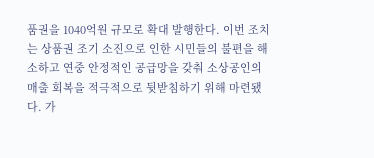품권을 1040억원 규모로 확대 발행한다. 이번 조치는 상품권 조기 소진으로 인한 시민들의 불편을 해소하고 연중 안정적인 공급망을 갖춰 소상공인의 매출 회복을 적극적으로 뒷받침하기 위해 마련됐다. 가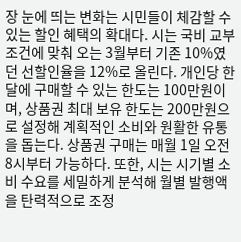장 눈에 띄는 변화는 시민들이 체감할 수 있는 할인 혜택의 확대다. 시는 국비 교부 조건에 맞춰 오는 3월부터 기존 10%였던 선할인율을 12%로 올린다. 개인당 한 달에 구매할 수 있는 한도는 100만원이며, 상품권 최대 보유 한도는 200만원으로 설정해 계획적인 소비와 원활한 유통을 돕는다. 상품권 구매는 매월 1일 오전 8시부터 가능하다. 또한, 시는 시기별 소비 수요를 세밀하게 분석해 월별 발행액을 탄력적으로 조정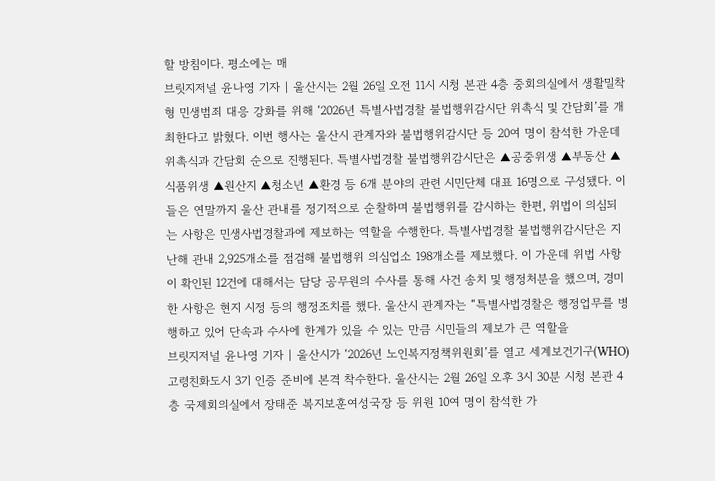할 방침이다. 평소에는 매
브릿지저널 윤나영 기자 | 울산시는 2월 26일 오전 11시 시청 본관 4층 중회의실에서 생활밀착형 민생범죄 대응 강화를 위해 ‘2026년 특별사법경찰 불법행위감시단 위촉식 및 간담회’를 개최한다고 밝혔다. 이번 행사는 울산시 관계자와 불법행위감시단 등 20여 명이 참석한 가운데 위촉식과 간담회 순으로 진행된다. 특별사법경찰 불법행위감시단은 ▲공중위생 ▲부동산 ▲식품위생 ▲원산지 ▲청소년 ▲환경 등 6개 분야의 관련 시민단체 대표 16명으로 구성됐다. 이들은 연말까지 울산 관내를 정기적으로 순찰하며 불법행위를 감시하는 한편, 위법이 의심되는 사항은 민생사법경찰과에 제보하는 역할을 수행한다. 특별사법경찰 불법행위감시단은 지난해 관내 2,925개소를 점검해 불법행위 의심업소 198개소를 제보했다. 이 가운데 위법 사항이 확인된 12건에 대해서는 담당 공무원의 수사를 통해 사건 송치 및 행정처분을 했으며, 경미한 사항은 현지 시정 등의 행정조치를 했다. 울산시 관계자는 “특별사법경찰은 행정업무를 병행하고 있어 단속과 수사에 한계가 있을 수 있는 만큼 시민들의 제보가 큰 역할을
브릿지저널 윤나영 기자 | 울산시가 ‘2026년 노인복지정책위원회’를 열고 세계보건기구(WHO) 고령친화도시 3기 인증 준비에 본격 착수한다. 울산시는 2월 26일 오후 3시 30분 시청 본관 4층 국제회의실에서 장태준 복지보훈여성국장 등 위원 10여 명이 참석한 가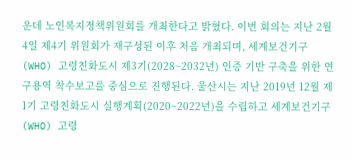운데 노인복지정책위원회를 개최한다고 밝혔다. 이번 회의는 지난 2월 4일 제4기 위원회가 재구성된 이후 처음 개최되며, 세계보건기구(WHO) 고령친화도시 제3기(2028~2032년) 인증 기반 구축을 위한 연구용역 착수보고를 중심으로 진행된다. 울산시는 지난 2019년 12월 제1기 고령친화도시 실행계획(2020~2022년)을 수립하고 세계보건기구(WHO) 고령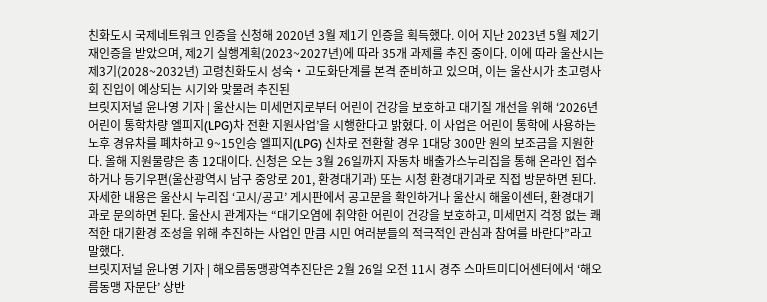친화도시 국제네트워크 인증을 신청해 2020년 3월 제1기 인증을 획득했다. 이어 지난 2023년 5월 제2기 재인증을 받았으며, 제2기 실행계획(2023~2027년)에 따라 35개 과제를 추진 중이다. 이에 따라 울산시는 제3기(2028~2032년) 고령친화도시 성숙‧고도화단계를 본격 준비하고 있으며, 이는 울산시가 초고령사회 진입이 예상되는 시기와 맞물려 추진된
브릿지저널 윤나영 기자 | 울산시는 미세먼지로부터 어린이 건강을 보호하고 대기질 개선을 위해 ‘2026년 어린이 통학차량 엘피지(LPG)차 전환 지원사업’을 시행한다고 밝혔다. 이 사업은 어린이 통학에 사용하는 노후 경유차를 폐차하고 9~15인승 엘피지(LPG) 신차로 전환할 경우 1대당 300만 원의 보조금을 지원한다. 올해 지원물량은 총 12대이다. 신청은 오는 3월 26일까지 자동차 배출가스누리집을 통해 온라인 접수하거나 등기우편(울산광역시 남구 중앙로 201, 환경대기과) 또는 시청 환경대기과로 직접 방문하면 된다. 자세한 내용은 울산시 누리집 ‘고시/공고’ 게시판에서 공고문을 확인하거나 울산시 해울이센터, 환경대기과로 문의하면 된다. 울산시 관계자는 “대기오염에 취약한 어린이 건강을 보호하고, 미세먼지 걱정 없는 쾌적한 대기환경 조성을 위해 추진하는 사업인 만큼 시민 여러분들의 적극적인 관심과 참여를 바란다”라고 말했다.
브릿지저널 윤나영 기자 | 해오름동맹광역추진단은 2월 26일 오전 11시 경주 스마트미디어센터에서 ‘해오름동맹 자문단’ 상반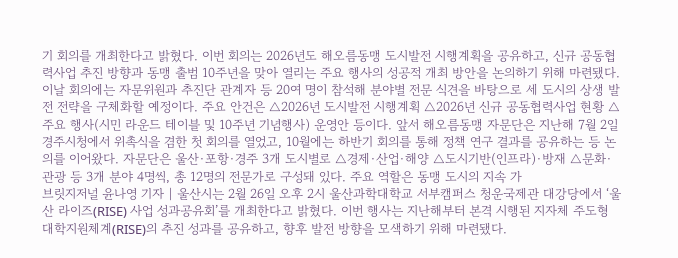기 회의를 개최한다고 밝혔다. 이번 회의는 2026년도 해오름동맹 도시발전 시행계획을 공유하고, 신규 공동협력사업 추진 방향과 동맹 출범 10주년을 맞아 열리는 주요 행사의 성공적 개최 방안을 논의하기 위해 마련됐다. 이날 회의에는 자문위원과 추진단 관계자 등 20여 명이 참석해 분야별 전문 식견을 바탕으로 세 도시의 상생 발전 전략을 구체화할 예정이다. 주요 안건은 △2026년 도시발전 시행계획 △2026년 신규 공동협력사업 현황 △주요 행사(시민 라운드 테이블 및 10주년 기념행사) 운영안 등이다. 앞서 해오름동맹 자문단은 지난해 7월 2일 경주시청에서 위촉식을 겸한 첫 회의를 열었고, 10월에는 하반기 회의를 통해 정책 연구 결과를 공유하는 등 논의를 이어왔다. 자문단은 울산·포항·경주 3개 도시별로 △경제·산업·해양 △도시기반(인프라)·방재 △문화·관광 등 3개 분야 4명씩, 총 12명의 전문가로 구성돼 있다. 주요 역할은 동맹 도시의 지속 가
브릿지저널 윤나영 기자 | 울산시는 2월 26일 오후 2시 울산과학대학교 서부캠퍼스 청운국제관 대강당에서 ‘울산 라이즈(RISE) 사업 성과공유회’를 개최한다고 밝혔다. 이번 행사는 지난해부터 본격 시행된 지자체 주도형 대학지원체계(RISE)의 추진 성과를 공유하고, 향후 발전 방향을 모색하기 위해 마련됐다.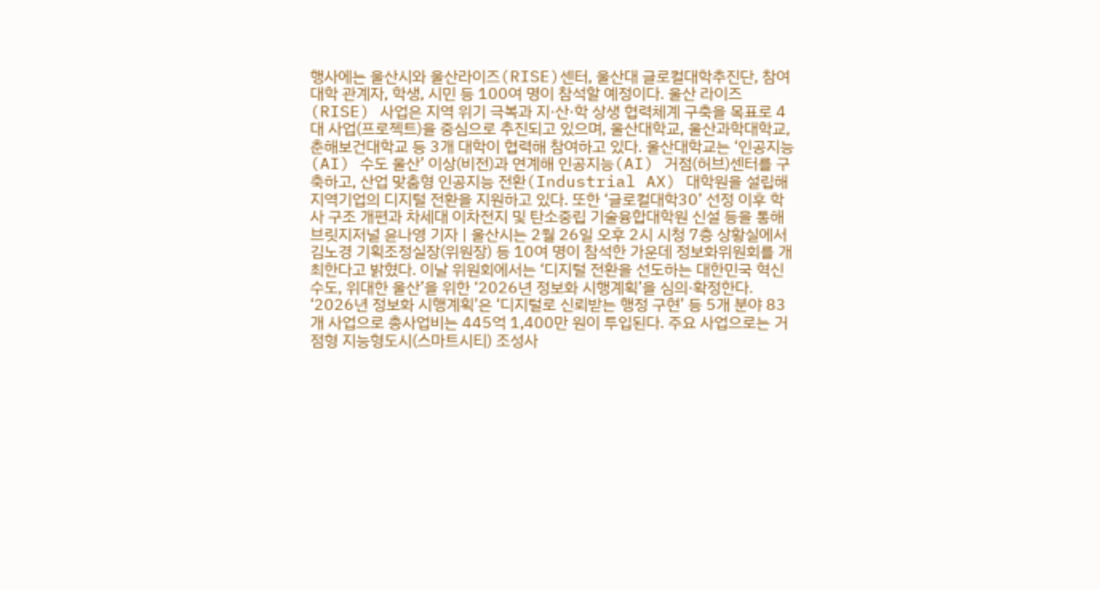행사에는 울산시와 울산라이즈(RISE)센터, 울산대 글로컬대학추진단, 참여대학 관계자, 학생, 시민 등 100여 명이 참석할 예정이다. 울산 라이즈(RISE) 사업은 지역 위기 극복과 지·산·학 상생 협력체계 구축을 목표로 4대 사업(프로젝트)을 중심으로 추진되고 있으며, 울산대학교, 울산과학대학교, 춘해보건대학교 등 3개 대학이 협력해 참여하고 있다. 울산대학교는 ‘인공지능(AI) 수도 울산’ 이상(비전)과 연계해 인공지능(AI) 거점(허브)센터를 구축하고, 산업 맞춤형 인공지능 전환(Industrial AX) 대학원을 설립해 지역기업의 디지털 전환을 지원하고 있다. 또한 ‘글로컬대학30’ 선정 이후 학사 구조 개편과 차세대 이차전지 및 탄소중립 기술융합대학원 신설 등을 통해
브릿지저널 윤나영 기자 | 울산시는 2월 26일 오후 2시 시청 7층 상황실에서 김노경 기획조정실장(위원장) 등 10여 명이 참석한 가운데 정보화위원회를 개최한다고 밝혔다. 이날 위원회에서는 ‘디지털 전환을 선도하는 대한민국 혁신수도, 위대한 울산’을 위한 ‘2026년 정보화 시행계획’을 심의·확정한다. ‘2026년 정보화 시행계획’은 ‘디지털로 신뢰받는 행정 구현’ 등 5개 분야 83개 사업으로 총사업비는 445억 1,400만 원이 투입된다. 주요 사업으로는 거점형 지능형도시(스마트시티) 조성사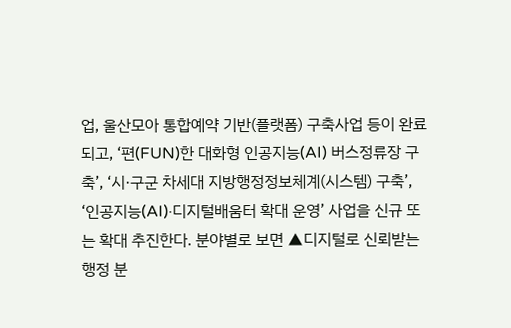업, 울산모아 통합예약 기반(플랫폼) 구축사업 등이 완료되고, ‘편(FUN)한 대화형 인공지능(AI) 버스정류장 구축’, ‘시·구군 차세대 지방행정정보체계(시스템) 구축’, ‘인공지능(AI)·디지털배움터 확대 운영’ 사업을 신규 또는 확대 추진한다. 분야별로 보면 ▲디지털로 신뢰받는 행정 분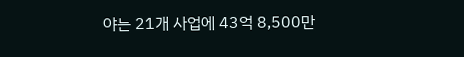야는 21개 사업에 43억 8,500만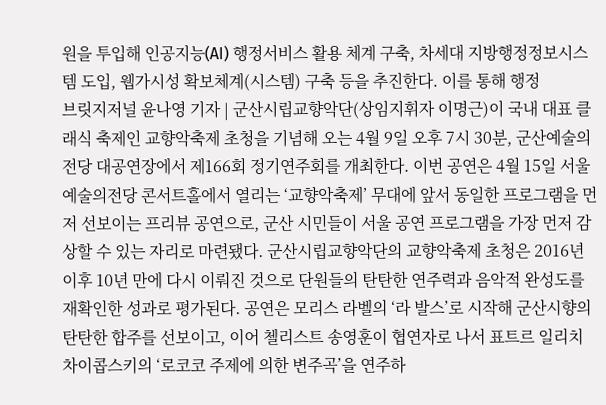원을 투입해 인공지능(AI) 행정서비스 활용 체계 구축, 차세대 지방행정정보시스템 도입, 웹가시성 확보체계(시스템) 구축 등을 추진한다. 이를 통해 행정
브릿지저널 윤나영 기자 | 군산시립교향악단(상임지휘자 이명근)이 국내 대표 클래식 축제인 교향악축제 초청을 기념해 오는 4월 9일 오후 7시 30분, 군산예술의전당 대공연장에서 제166회 정기연주회를 개최한다. 이번 공연은 4월 15일 서울 예술의전당 콘서트홀에서 열리는 ‘교향악축제’ 무대에 앞서 동일한 프로그램을 먼저 선보이는 프리뷰 공연으로, 군산 시민들이 서울 공연 프로그램을 가장 먼저 감상할 수 있는 자리로 마련됐다. 군산시립교향악단의 교향악축제 초청은 2016년 이후 10년 만에 다시 이뤄진 것으로 단원들의 탄탄한 연주력과 음악적 완성도를 재확인한 성과로 평가된다. 공연은 모리스 라벨의 ‘라 발스’로 시작해 군산시향의 탄탄한 합주를 선보이고, 이어 첼리스트 송영훈이 협연자로 나서 표트르 일리치 차이콥스키의 ‘로코코 주제에 의한 변주곡’을 연주하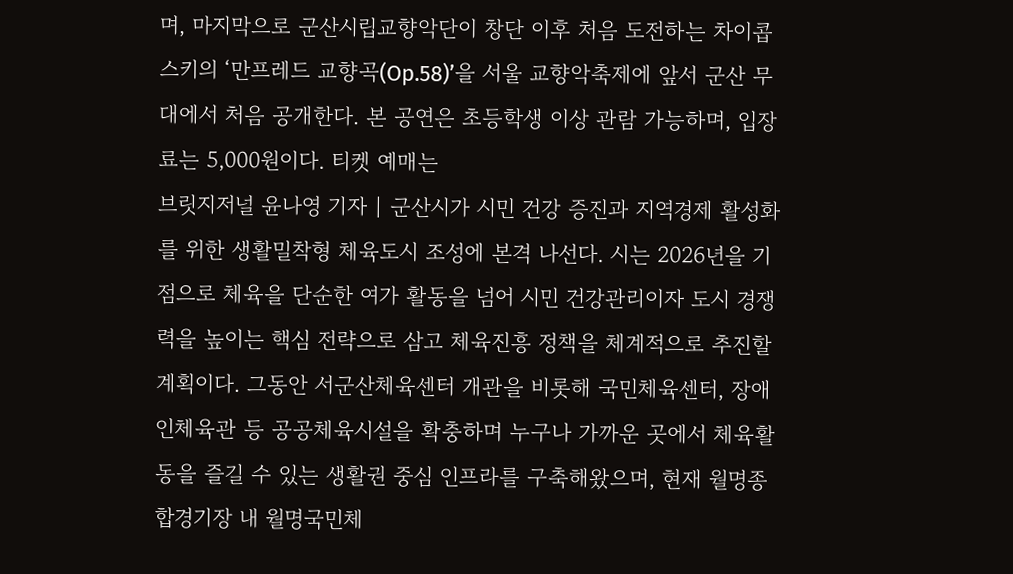며, 마지막으로 군산시립교향악단이 창단 이후 처음 도전하는 차이콥스키의 ‘만프레드 교향곡(Op.58)’을 서울 교향악축제에 앞서 군산 무대에서 처음 공개한다. 본 공연은 초등학생 이상 관람 가능하며, 입장료는 5,000원이다. 티켓 예매는
브릿지저널 윤나영 기자 | 군산시가 시민 건강 증진과 지역경제 활성화를 위한 생활밀착형 체육도시 조성에 본격 나선다. 시는 2026년을 기점으로 체육을 단순한 여가 활동을 넘어 시민 건강관리이자 도시 경쟁력을 높이는 핵심 전략으로 삼고 체육진흥 정책을 체계적으로 추진할 계획이다. 그동안 서군산체육센터 개관을 비롯해 국민체육센터, 장애인체육관 등 공공체육시설을 확충하며 누구나 가까운 곳에서 체육활동을 즐길 수 있는 생활권 중심 인프라를 구축해왔으며, 현재 월명종합경기장 내 월명국민체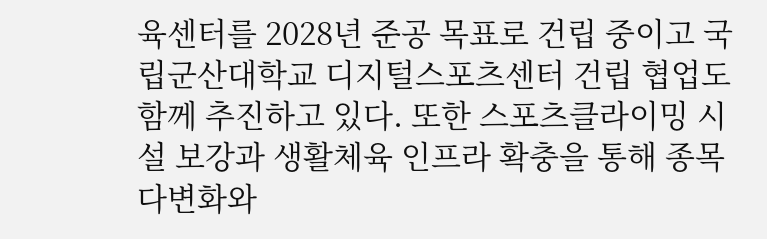육센터를 2028년 준공 목표로 건립 중이고 국립군산대학교 디지털스포츠센터 건립 협업도 함께 추진하고 있다. 또한 스포츠클라이밍 시설 보강과 생활체육 인프라 확충을 통해 종목 다변화와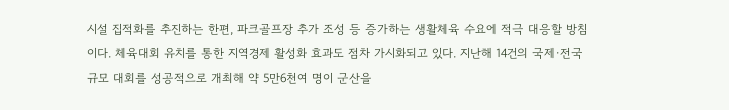시설 집적화를 추진하는 한편, 파크골프장 추가 조성 등 증가하는 생활체육 수요에 적극 대응할 방침이다. 체육대회 유치를 통한 지역경제 활성화 효과도 점차 가시화되고 있다. 지난해 14건의 국제·전국 규모 대회를 성공적으로 개최해 약 5만6천여 명이 군산을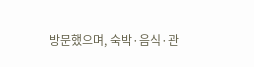방문했으며, 숙박·음식·관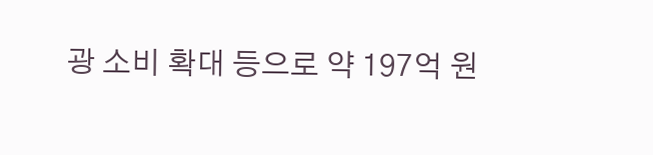광 소비 확대 등으로 약 197억 원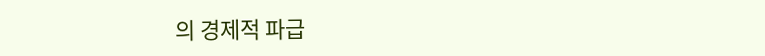의 경제적 파급